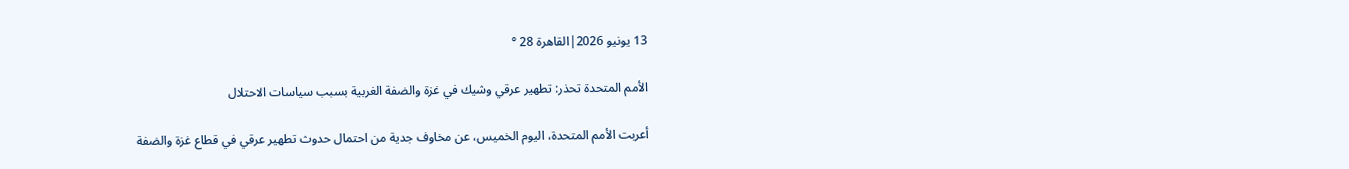13 يونيو 2026|القاهرة 28 °

الأمم المتحدة تحذر: تطهير عرقي وشيك في غزة والضفة الغربية بسبب سياسات الاحتلال

أعربت الأمم المتحدة، اليوم الخميس، عن مخاوف جدية من احتمال حدوث تطهير عرقي في قطاع غزة والضفة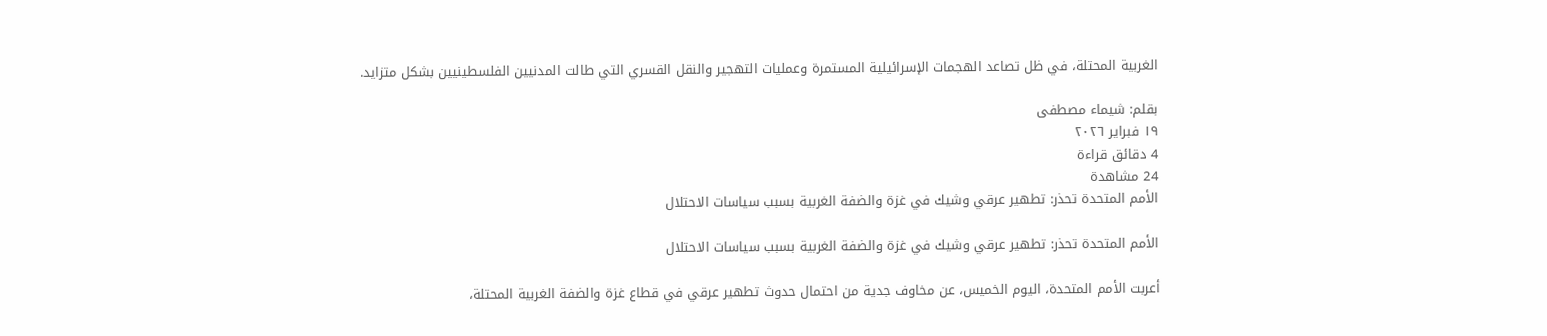الغربية المحتلة، في ظل تصاعد الهجمات الإسرائيلية المستمرة وعمليات التهجير والنقل القسري التي طالت المدنيين الفلسطينيين بشكل متزايد.

بقلم: شيماء مصطفى
١٩ فبراير ٢٠٢٦
4 دقائق قراءة
24 مشاهدة
الأمم المتحدة تحذر: تطهير عرقي وشيك في غزة والضفة الغربية بسبب سياسات الاحتلال

الأمم المتحدة تحذر: تطهير عرقي وشيك في غزة والضفة الغربية بسبب سياسات الاحتلال

أعربت الأمم المتحدة، اليوم الخميس، عن مخاوف جدية من احتمال حدوث تطهير عرقي في قطاع غزة والضفة الغربية المحتلة،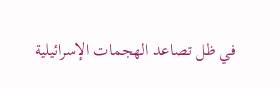في ظل تصاعد الهجمات الإسرائيلية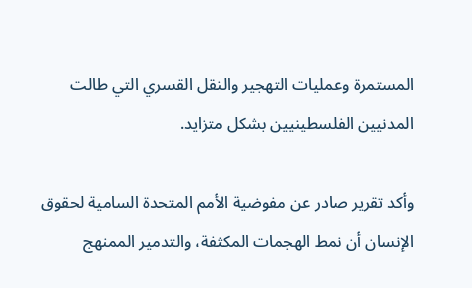المستمرة وعمليات التهجير والنقل القسري التي طالت المدنيين الفلسطينيين بشكل متزايد.

وأكد تقرير صادر عن مفوضية الأمم المتحدة السامية لحقوق الإنسان أن نمط الهجمات المكثفة، والتدمير الممنهج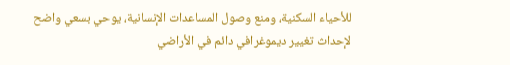للأحياء السكنية، ومنع وصول المساعدات الإنسانية، يوحي بسعي واضح لإحداث تغيير ديموغرافي دائم في الأراضي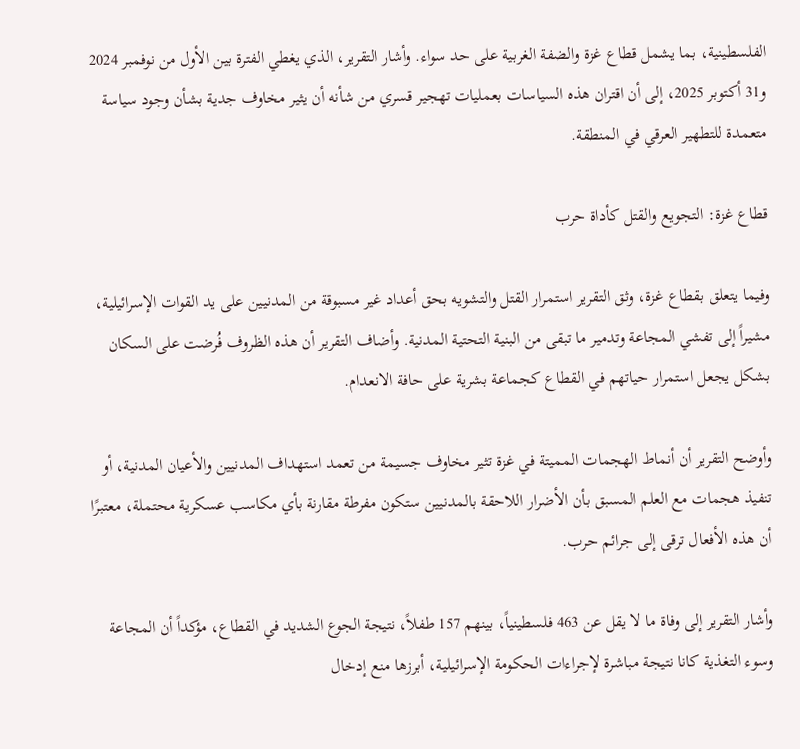الفلسطينية، بما يشمل قطاع غزة والضفة الغربية على حد سواء. وأشار التقرير، الذي يغطي الفترة بين الأول من نوفمبر 2024 و31 أكتوبر 2025، إلى أن اقتران هذه السياسات بعمليات تهجير قسري من شأنه أن يثير مخاوف جدية بشأن وجود سياسة متعمدة للتطهير العرقي في المنطقة.

قطاع غزة: التجويع والقتل كأداة حرب

وفيما يتعلق بقطاع غزة، وثق التقرير استمرار القتل والتشويه بحق أعداد غير مسبوقة من المدنيين على يد القوات الإسرائيلية، مشيراً إلى تفشي المجاعة وتدمير ما تبقى من البنية التحتية المدنية. وأضاف التقرير أن هذه الظروف فُرضت على السكان بشكل يجعل استمرار حياتهم في القطاع كجماعة بشرية على حافة الانعدام.

وأوضح التقرير أن أنماط الهجمات المميتة في غزة تثير مخاوف جسيمة من تعمد استهداف المدنيين والأعيان المدنية، أو تنفيذ هجمات مع العلم المسبق بأن الأضرار اللاحقة بالمدنيين ستكون مفرطة مقارنة بأي مكاسب عسكرية محتملة، معتبرًا أن هذه الأفعال ترقى إلى جرائم حرب.

وأشار التقرير إلى وفاة ما لا يقل عن 463 فلسطينياً، بينهم 157 طفلاً، نتيجة الجوع الشديد في القطاع، مؤكداً أن المجاعة وسوء التغذية كانا نتيجة مباشرة لإجراءات الحكومة الإسرائيلية، أبرزها منع إدخال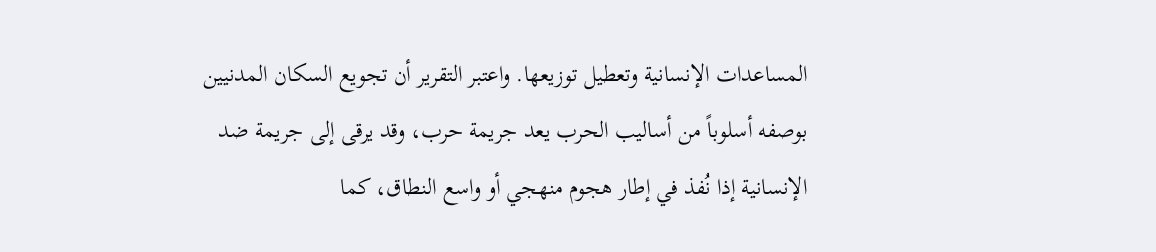المساعدات الإنسانية وتعطيل توزيعها. واعتبر التقرير أن تجويع السكان المدنيين بوصفه أسلوباً من أساليب الحرب يعد جريمة حرب، وقد يرقى إلى جريمة ضد الإنسانية إذا نُفذ في إطار هجوم منهجي أو واسع النطاق، كما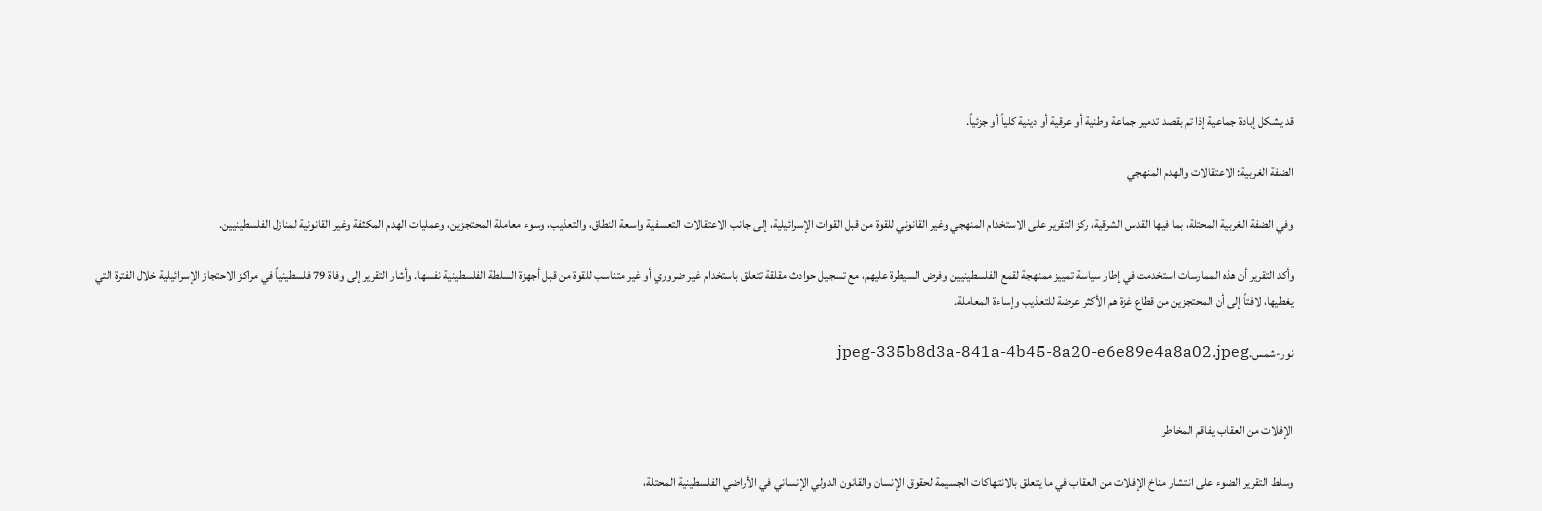قد يشكل إبادة جماعية إذا تم بقصد تدمير جماعة وطنية أو عرقية أو دينية كلياً أو جزئياً.

الضفة الغربية: الاعتقالات والهدم المنهجي

وفي الضفة الغربية المحتلة، بما فيها القدس الشرقية، ركز التقرير على الاستخدام المنهجي وغير القانوني للقوة من قبل القوات الإسرائيلية، إلى جانب الاعتقالات التعسفية واسعة النطاق، والتعذيب، وسوء معاملة المحتجزين، وعمليات الهدم المكثفة وغير القانونية لمنازل الفلسطينيين.

وأكد التقرير أن هذه الممارسات استخدمت في إطار سياسة تمييز ممنهجة لقمع الفلسطينيين وفرض السيطرة عليهم، مع تسجيل حوادث مقلقة تتعلق باستخدام غير ضروري أو غير متناسب للقوة من قبل أجهزة السلطة الفلسطينية نفسها. وأشار التقرير إلى وفاة 79 فلسطينياً في مراكز الاحتجاز الإسرائيلية خلال الفترة التي يغطيها، لافتاً إلى أن المحتجزين من قطاع غزة هم الأكثر عرضة للتعذيب وإساءة المعاملة.

نور-شمس.jpeg-335b8d3a-841a-4b45-8a20-e6e89e4a8a02.jpeg


الإفلات من العقاب يفاقم المخاطر

وسلط التقرير الضوء على انتشار مناخ الإفلات من العقاب في ما يتعلق بالانتهاكات الجسيمة لحقوق الإنسان والقانون الدولي الإنساني في الأراضي الفلسطينية المحتلة،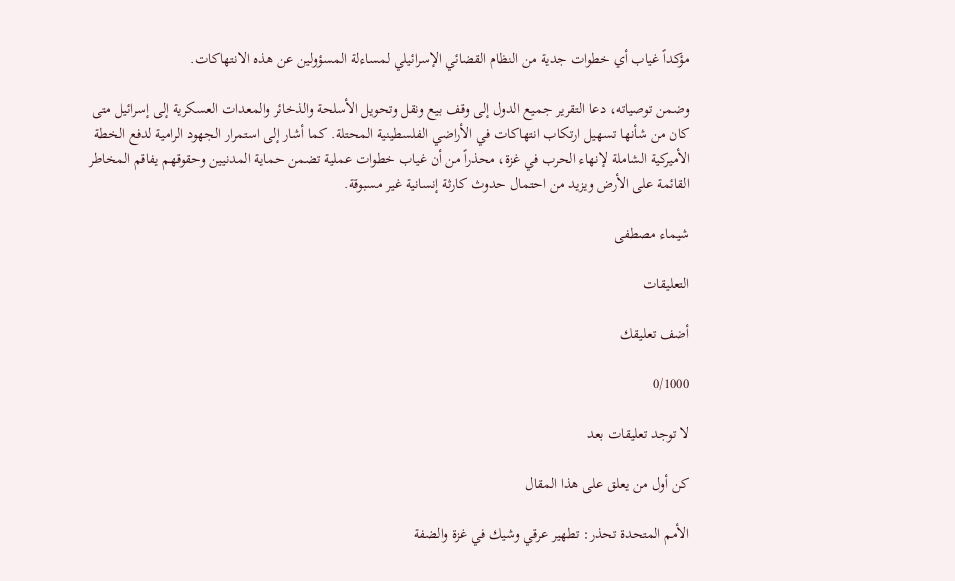مؤكداً غياب أي خطوات جدية من النظام القضائي الإسرائيلي لمساءلة المسؤولين عن هذه الانتهاكات.

وضمن توصياته، دعا التقرير جميع الدول إلى وقف بيع ونقل وتحويل الأسلحة والذخائر والمعدات العسكرية إلى إسرائيل متى كان من شأنها تسهيل ارتكاب انتهاكات في الأراضي الفلسطينية المحتلة. كما أشار إلى استمرار الجهود الرامية لدفع الخطة الأميركية الشاملة لإنهاء الحرب في غزة، محذراً من أن غياب خطوات عملية تضمن حماية المدنيين وحقوقهم يفاقم المخاطر القائمة على الأرض ويزيد من احتمال حدوث كارثة إنسانية غير مسبوقة.

شيماء مصطفى

التعليقات

أضف تعليقك

0/1000

لا توجد تعليقات بعد

كن أول من يعلق على هذا المقال

الأمم المتحدة تحذر: تطهير عرقي وشيك في غزة والضفة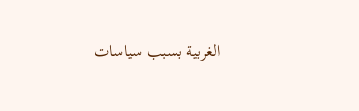الغربية بسبب سياسات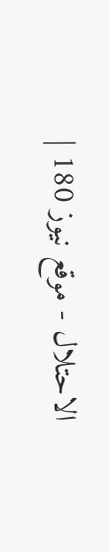الاحتلال - موقع نيوز 180 |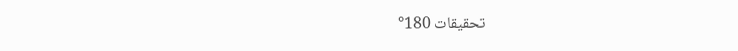تحقيقات 180°